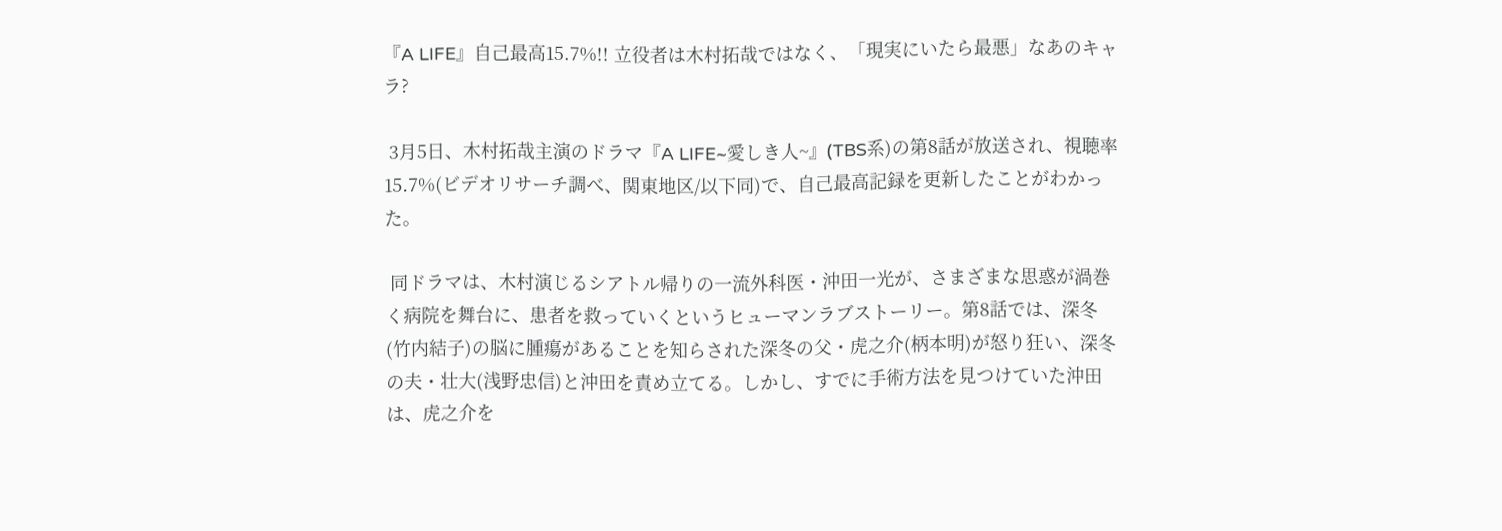『A LIFE』自己最高15.7%!! 立役者は木村拓哉ではなく、「現実にいたら最悪」なあのキャラ?

 3月5日、木村拓哉主演のドラマ『A LIFE~愛しき人~』(TBS系)の第8話が放送され、視聴率15.7%(ビデオリサーチ調べ、関東地区/以下同)で、自己最高記録を更新したことがわかった。

 同ドラマは、木村演じるシアトル帰りの一流外科医・沖田一光が、さまざまな思惑が渦巻く病院を舞台に、患者を救っていくというヒューマンラブストーリー。第8話では、深冬(竹内結子)の脳に腫瘍があることを知らされた深冬の父・虎之介(柄本明)が怒り狂い、深冬の夫・壮大(浅野忠信)と沖田を責め立てる。しかし、すでに手術方法を見つけていた沖田は、虎之介を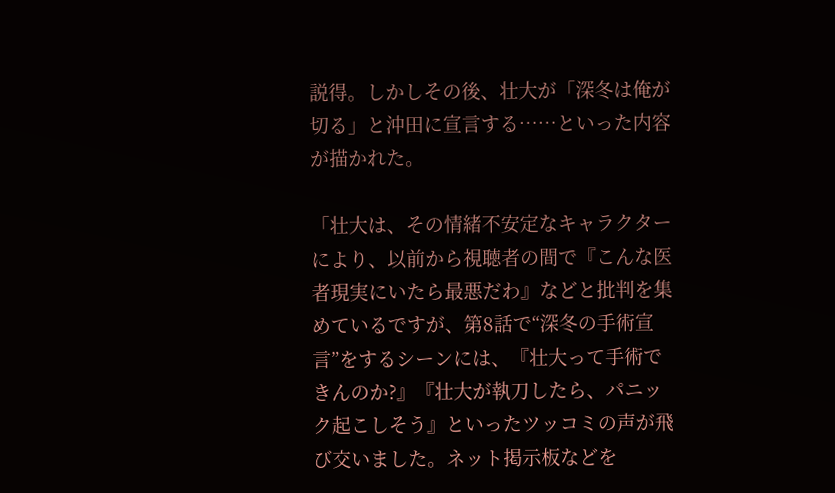説得。しかしその後、壮大が「深冬は俺が切る」と沖田に宣言する……といった内容が描かれた。

「壮大は、その情緒不安定なキャラクターにより、以前から視聴者の間で『こんな医者現実にいたら最悪だわ』などと批判を集めているですが、第8話で“深冬の手術宣言”をするシーンには、『壮大って手術できんのか?』『壮大が執刀したら、パニック起こしそう』といったツッコミの声が飛び交いました。ネット掲示板などを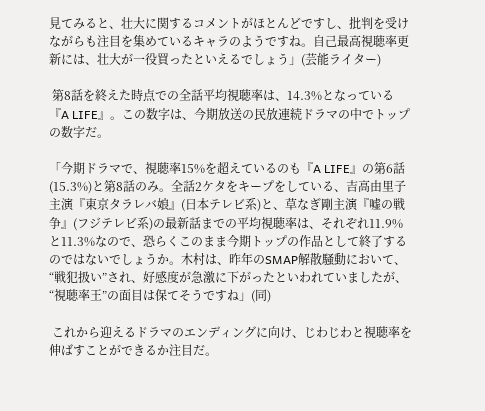見てみると、壮大に関するコメントがほとんどですし、批判を受けながらも注目を集めているキャラのようですね。自己最高視聴率更新には、壮大が一役買ったといえるでしょう」(芸能ライター)

 第8話を終えた時点での全話平均視聴率は、14.3%となっている『A LIFE』。この数字は、今期放送の民放連続ドラマの中でトップの数字だ。

「今期ドラマで、視聴率15%を超えているのも『A LIFE』の第6話(15.3%)と第8話のみ。全話2ケタをキープをしている、吉高由里子主演『東京タラレバ娘』(日本テレビ系)と、草なぎ剛主演『嘘の戦争』(フジテレビ系)の最新話までの平均視聴率は、それぞれ11.9%と11.3%なので、恐らくこのまま今期トップの作品として終了するのではないでしょうか。木村は、昨年のSMAP解散騒動において、“戦犯扱い”され、好感度が急激に下がったといわれていましたが、“視聴率王”の面目は保てそうですね」(同)

 これから迎えるドラマのエンディングに向け、じわじわと視聴率を伸ばすことができるか注目だ。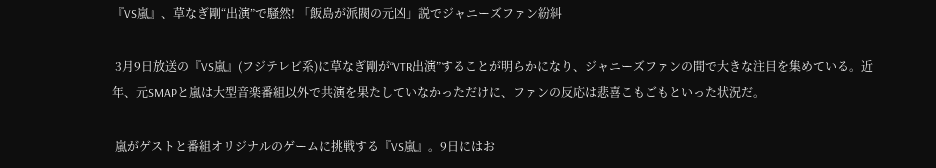『VS嵐』、草なぎ剛“出演”で騒然! 「飯島が派閥の元凶」説でジャニーズファン紛糾

 3月9日放送の『VS嵐』(フジテレビ系)に草なぎ剛が“VTR出演”することが明らかになり、ジャニーズファンの間で大きな注目を集めている。近年、元SMAPと嵐は大型音楽番組以外で共演を果たしていなかっただけに、ファンの反応は悲喜こもごもといった状況だ。

 嵐がゲストと番組オリジナルのゲームに挑戦する『VS嵐』。9日にはお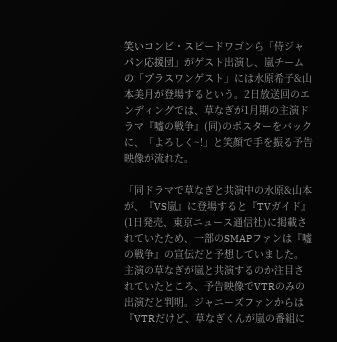笑いコンビ・スピードワゴンら「侍ジャパン応援団」がゲスト出演し、嵐チームの「プラスワンゲスト」には水原希子&山本美月が登場するという。2日放送回のエンディングでは、草なぎが1月期の主演ドラマ『嘘の戦争』(同)のポスターをバックに、「よろしく~!」と笑顔で手を振る予告映像が流れた。

「同ドラマで草なぎと共演中の水原&山本が、『VS嵐』に登場すると『TVガイド』(1日発売、東京ニュース通信社)に掲載されていたため、一部のSMAPファンは『嘘の戦争』の宣伝だと予想していました。主演の草なぎが嵐と共演するのか注目されていたところ、予告映像でVTRのみの出演だと判明。ジャニーズファンからは『VTRだけど、草なぎくんが嵐の番組に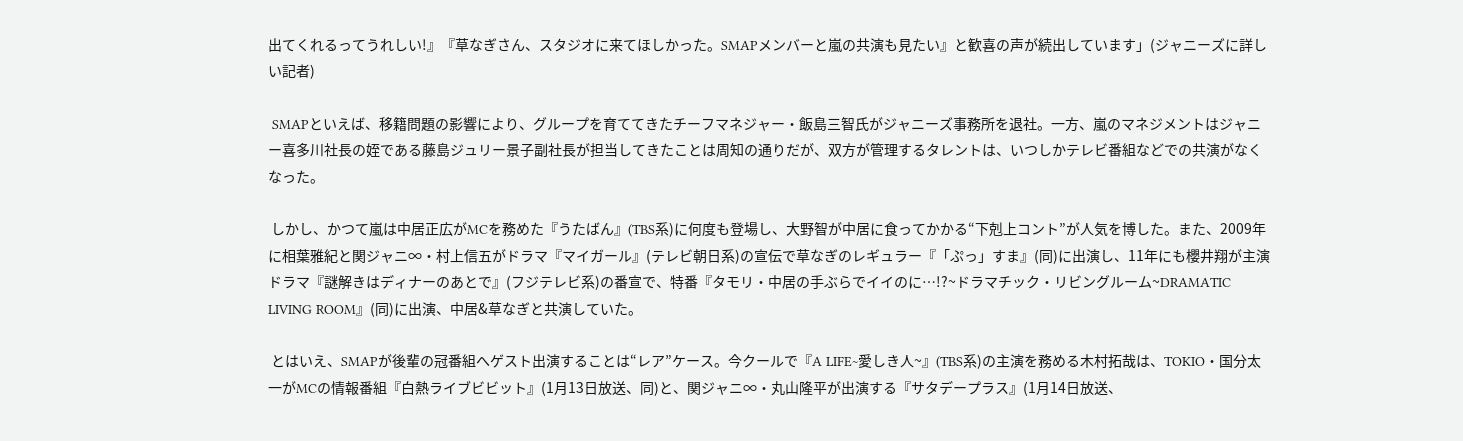出てくれるってうれしい!』『草なぎさん、スタジオに来てほしかった。SMAPメンバーと嵐の共演も見たい』と歓喜の声が続出しています」(ジャニーズに詳しい記者)

 SMAPといえば、移籍問題の影響により、グループを育ててきたチーフマネジャー・飯島三智氏がジャニーズ事務所を退社。一方、嵐のマネジメントはジャニー喜多川社長の姪である藤島ジュリー景子副社長が担当してきたことは周知の通りだが、双方が管理するタレントは、いつしかテレビ番組などでの共演がなくなった。

 しかし、かつて嵐は中居正広がMCを務めた『うたばん』(TBS系)に何度も登場し、大野智が中居に食ってかかる“下剋上コント”が人気を博した。また、2009年に相葉雅紀と関ジャニ∞・村上信五がドラマ『マイガール』(テレビ朝日系)の宣伝で草なぎのレギュラー『「ぷっ」すま』(同)に出演し、11年にも櫻井翔が主演ドラマ『謎解きはディナーのあとで』(フジテレビ系)の番宣で、特番『タモリ・中居の手ぶらでイイのに…!?~ドラマチック・リビングルーム~DRAMATIC LIVING ROOM』(同)に出演、中居&草なぎと共演していた。

 とはいえ、SMAPが後輩の冠番組へゲスト出演することは“レア”ケース。今クールで『A LIFE~愛しき人~』(TBS系)の主演を務める木村拓哉は、TOKIO・国分太一がMCの情報番組『白熱ライブビビット』(1月13日放送、同)と、関ジャニ∞・丸山隆平が出演する『サタデープラス』(1月14日放送、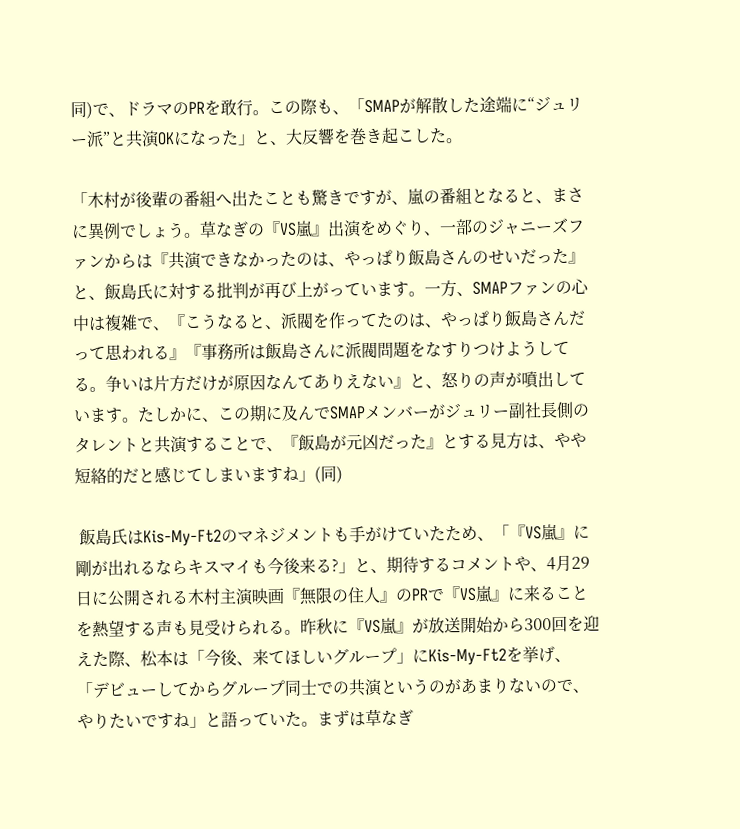同)で、ドラマのPRを敢行。この際も、「SMAPが解散した途端に“ジュリー派”と共演OKになった」と、大反響を巻き起こした。

「木村が後輩の番組へ出たことも驚きですが、嵐の番組となると、まさに異例でしょう。草なぎの『VS嵐』出演をめぐり、一部のジャニーズファンからは『共演できなかったのは、やっぱり飯島さんのせいだった』と、飯島氏に対する批判が再び上がっています。一方、SMAPファンの心中は複雑で、『こうなると、派閥を作ってたのは、やっぱり飯島さんだって思われる』『事務所は飯島さんに派閥問題をなすりつけようしてる。争いは片方だけが原因なんてありえない』と、怒りの声が噴出しています。たしかに、この期に及んでSMAPメンバーがジュリー副社長側のタレントと共演することで、『飯島が元凶だった』とする見方は、やや短絡的だと感じてしまいますね」(同)

 飯島氏はKis‐My‐Ft2のマネジメントも手がけていたため、「『VS嵐』に剛が出れるならキスマイも今後来る?」と、期待するコメントや、4月29日に公開される木村主演映画『無限の住人』のPRで『VS嵐』に来ることを熱望する声も見受けられる。昨秋に『VS嵐』が放送開始から300回を迎えた際、松本は「今後、来てほしいグループ」にKis‐My‐Ft2を挙げ、「デビューしてからグループ同士での共演というのがあまりないので、やりたいですね」と語っていた。まずは草なぎ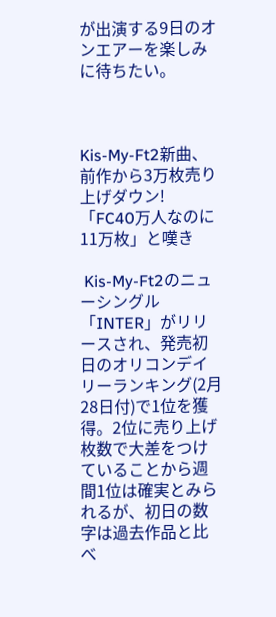が出演する9日のオンエアーを楽しみに待ちたい。



Kis-My-Ft2新曲、前作から3万枚売り上げダウン! 「FC40万人なのに11万枚」と嘆き

 Kis‐My‐Ft2のニューシングル「INTER」がリリースされ、発売初日のオリコンデイリーランキング(2月28日付)で1位を獲得。2位に売り上げ枚数で大差をつけていることから週間1位は確実とみられるが、初日の数字は過去作品と比べ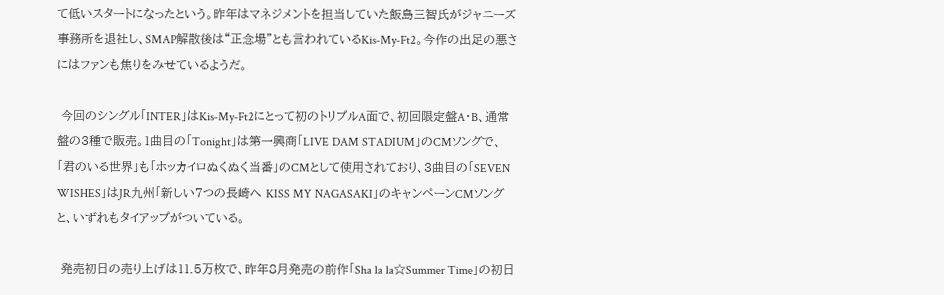て低いスタートになったという。昨年はマネジメントを担当していた飯島三智氏がジャニーズ事務所を退社し、SMAP解散後は“正念場”とも言われているKis‐My‐Ft2。今作の出足の悪さにはファンも焦りをみせているようだ。

 今回のシングル「INTER」はKis‐My‐Ft2にとって初のトリプルA面で、初回限定盤A・B、通常盤の3種で販売。1曲目の「Tonight」は第一興商「LIVE DAM STADIUM」のCMソングで、「君のいる世界」も「ホッカイロぬくぬく当番」のCMとして使用されており、3曲目の「SEVEN WISHES」はJR九州「新しい7つの長崎へ KISS MY NAGASAKI」のキャンペーンCMソングと、いずれもタイアップがついている。

 発売初日の売り上げは11.5万枚で、昨年8月発売の前作「Sha la la☆Summer Time」の初日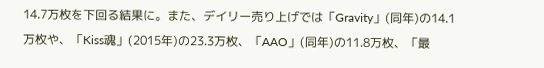14.7万枚を下回る結果に。また、デイリー売り上げでは「Gravity」(同年)の14.1万枚や、「Kiss魂」(2015年)の23.3万枚、「AAO」(同年)の11.8万枚、「最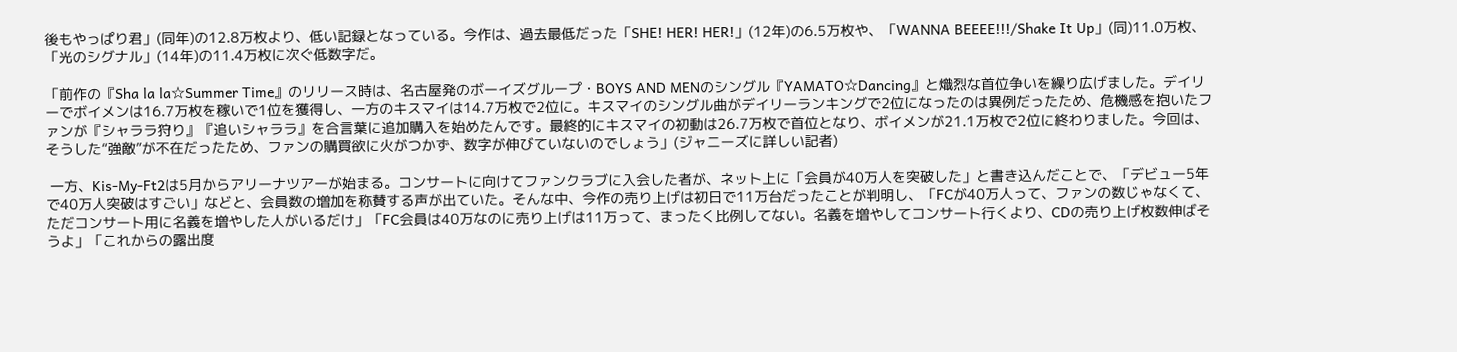後もやっぱり君」(同年)の12.8万枚より、低い記録となっている。今作は、過去最低だった「SHE! HER! HER!」(12年)の6.5万枚や、「WANNA BEEEE!!!/Shake It Up」(同)11.0万枚、「光のシグナル」(14年)の11.4万枚に次ぐ低数字だ。

「前作の『Sha la la☆Summer Time』のリリース時は、名古屋発のボーイズグループ・BOYS AND MENのシングル『YAMATO☆Dancing』と熾烈な首位争いを繰り広げました。デイリーでボイメンは16.7万枚を稼いで1位を獲得し、一方のキスマイは14.7万枚で2位に。キスマイのシングル曲がデイリーランキングで2位になったのは異例だったため、危機感を抱いたファンが『シャララ狩り』『追いシャララ』を合言葉に追加購入を始めたんです。最終的にキスマイの初動は26.7万枚で首位となり、ボイメンが21.1万枚で2位に終わりました。今回は、そうした“強敵”が不在だったため、ファンの購買欲に火がつかず、数字が伸びていないのでしょう」(ジャニーズに詳しい記者)

 一方、Kis‐My‐Ft2は5月からアリーナツアーが始まる。コンサートに向けてファンクラブに入会した者が、ネット上に「会員が40万人を突破した」と書き込んだことで、「デビュー5年で40万人突破はすごい」などと、会員数の増加を称賛する声が出ていた。そんな中、今作の売り上げは初日で11万台だったことが判明し、「FCが40万人って、ファンの数じゃなくて、ただコンサート用に名義を増やした人がいるだけ」「FC会員は40万なのに売り上げは11万って、まったく比例してない。名義を増やしてコンサート行くより、CDの売り上げ枚数伸ばそうよ」「これからの露出度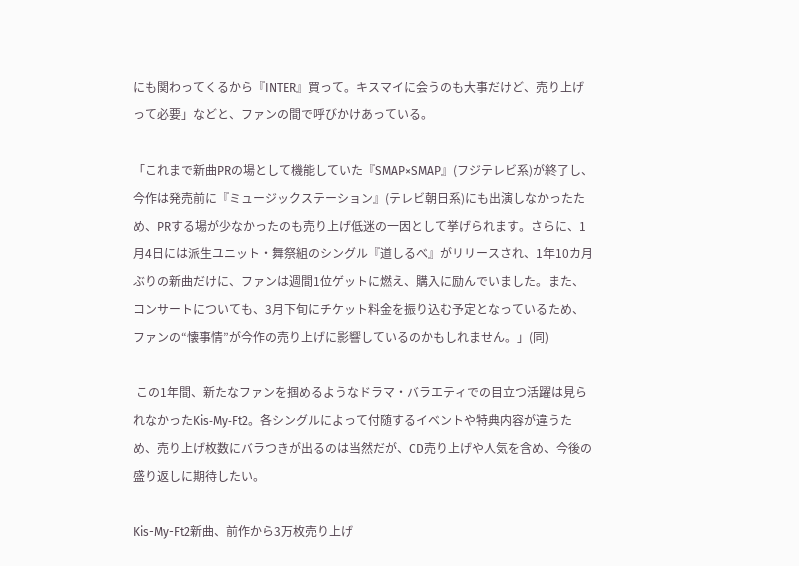にも関わってくるから『INTER』買って。キスマイに会うのも大事だけど、売り上げって必要」などと、ファンの間で呼びかけあっている。

「これまで新曲PRの場として機能していた『SMAP×SMAP』(フジテレビ系)が終了し、今作は発売前に『ミュージックステーション』(テレビ朝日系)にも出演しなかったため、PRする場が少なかったのも売り上げ低迷の一因として挙げられます。さらに、1月4日には派生ユニット・舞祭組のシングル『道しるべ』がリリースされ、1年10カ月ぶりの新曲だけに、ファンは週間1位ゲットに燃え、購入に励んでいました。また、コンサートについても、3月下旬にチケット料金を振り込む予定となっているため、ファンの“懐事情”が今作の売り上げに影響しているのかもしれません。」(同)

 この1年間、新たなファンを掴めるようなドラマ・バラエティでの目立つ活躍は見られなかったKis‐My‐Ft2。各シングルによって付随するイベントや特典内容が違うため、売り上げ枚数にバラつきが出るのは当然だが、CD売り上げや人気を含め、今後の盛り返しに期待したい。

Kis-My-Ft2新曲、前作から3万枚売り上げ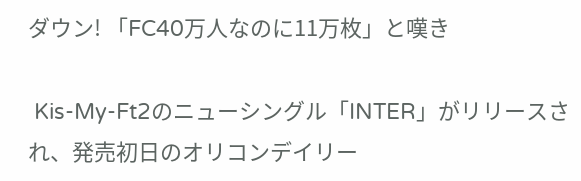ダウン! 「FC40万人なのに11万枚」と嘆き

 Kis‐My‐Ft2のニューシングル「INTER」がリリースされ、発売初日のオリコンデイリー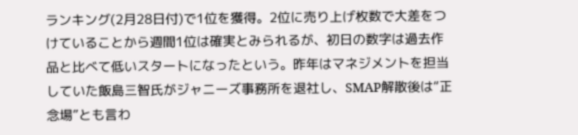ランキング(2月28日付)で1位を獲得。2位に売り上げ枚数で大差をつけていることから週間1位は確実とみられるが、初日の数字は過去作品と比べて低いスタートになったという。昨年はマネジメントを担当していた飯島三智氏がジャニーズ事務所を退社し、SMAP解散後は“正念場”とも言わ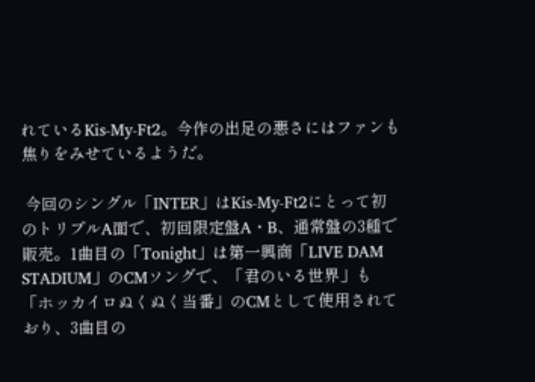れているKis‐My‐Ft2。今作の出足の悪さにはファンも焦りをみせているようだ。

 今回のシングル「INTER」はKis‐My‐Ft2にとって初のトリプルA面で、初回限定盤A・B、通常盤の3種で販売。1曲目の「Tonight」は第一興商「LIVE DAM STADIUM」のCMソングで、「君のいる世界」も「ホッカイロぬくぬく当番」のCMとして使用されており、3曲目の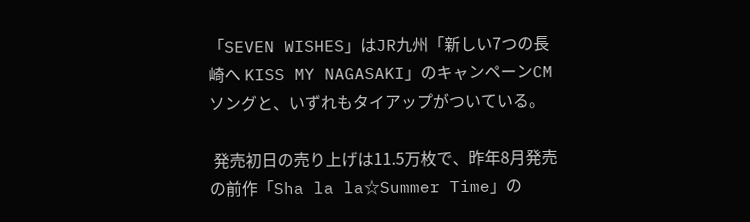「SEVEN WISHES」はJR九州「新しい7つの長崎へ KISS MY NAGASAKI」のキャンペーンCMソングと、いずれもタイアップがついている。

 発売初日の売り上げは11.5万枚で、昨年8月発売の前作「Sha la la☆Summer Time」の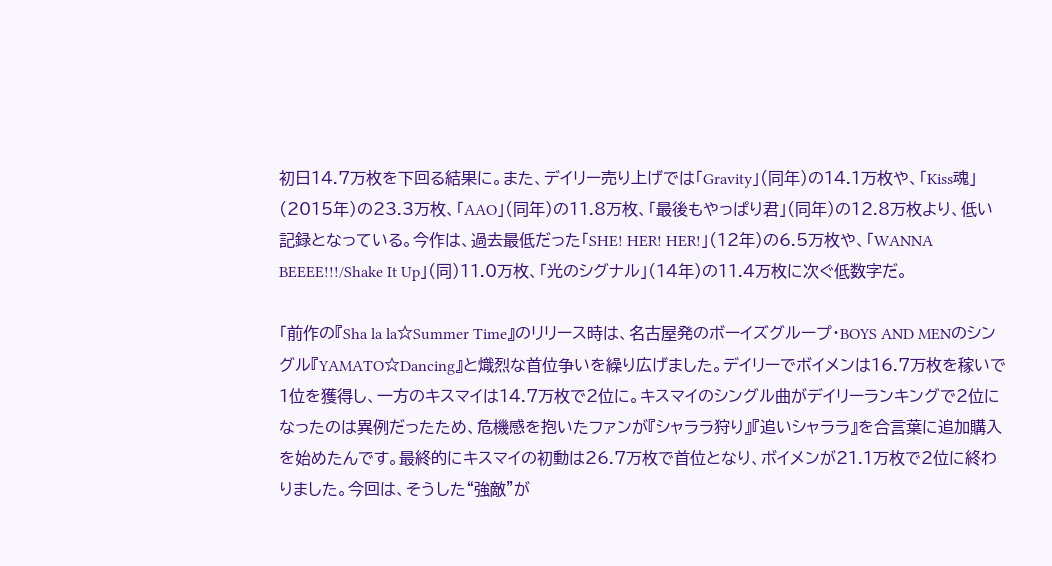初日14.7万枚を下回る結果に。また、デイリー売り上げでは「Gravity」(同年)の14.1万枚や、「Kiss魂」(2015年)の23.3万枚、「AAO」(同年)の11.8万枚、「最後もやっぱり君」(同年)の12.8万枚より、低い記録となっている。今作は、過去最低だった「SHE! HER! HER!」(12年)の6.5万枚や、「WANNA BEEEE!!!/Shake It Up」(同)11.0万枚、「光のシグナル」(14年)の11.4万枚に次ぐ低数字だ。

「前作の『Sha la la☆Summer Time』のリリース時は、名古屋発のボーイズグループ・BOYS AND MENのシングル『YAMATO☆Dancing』と熾烈な首位争いを繰り広げました。デイリーでボイメンは16.7万枚を稼いで1位を獲得し、一方のキスマイは14.7万枚で2位に。キスマイのシングル曲がデイリーランキングで2位になったのは異例だったため、危機感を抱いたファンが『シャララ狩り』『追いシャララ』を合言葉に追加購入を始めたんです。最終的にキスマイの初動は26.7万枚で首位となり、ボイメンが21.1万枚で2位に終わりました。今回は、そうした“強敵”が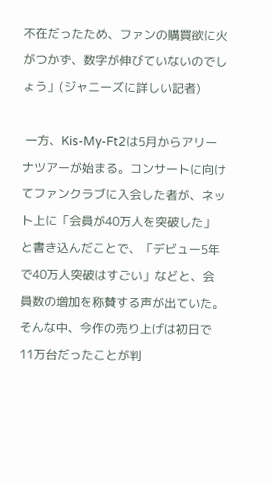不在だったため、ファンの購買欲に火がつかず、数字が伸びていないのでしょう」(ジャニーズに詳しい記者)

 一方、Kis‐My‐Ft2は5月からアリーナツアーが始まる。コンサートに向けてファンクラブに入会した者が、ネット上に「会員が40万人を突破した」と書き込んだことで、「デビュー5年で40万人突破はすごい」などと、会員数の増加を称賛する声が出ていた。そんな中、今作の売り上げは初日で11万台だったことが判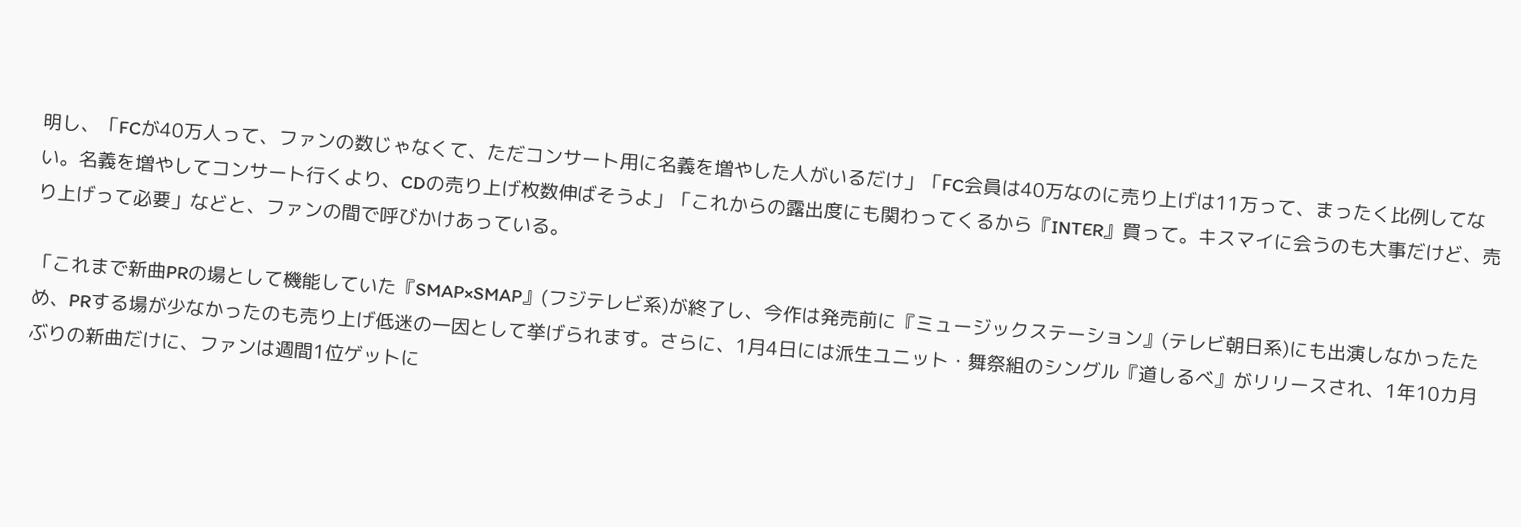明し、「FCが40万人って、ファンの数じゃなくて、ただコンサート用に名義を増やした人がいるだけ」「FC会員は40万なのに売り上げは11万って、まったく比例してない。名義を増やしてコンサート行くより、CDの売り上げ枚数伸ばそうよ」「これからの露出度にも関わってくるから『INTER』買って。キスマイに会うのも大事だけど、売り上げって必要」などと、ファンの間で呼びかけあっている。

「これまで新曲PRの場として機能していた『SMAP×SMAP』(フジテレビ系)が終了し、今作は発売前に『ミュージックステーション』(テレビ朝日系)にも出演しなかったため、PRする場が少なかったのも売り上げ低迷の一因として挙げられます。さらに、1月4日には派生ユニット・舞祭組のシングル『道しるべ』がリリースされ、1年10カ月ぶりの新曲だけに、ファンは週間1位ゲットに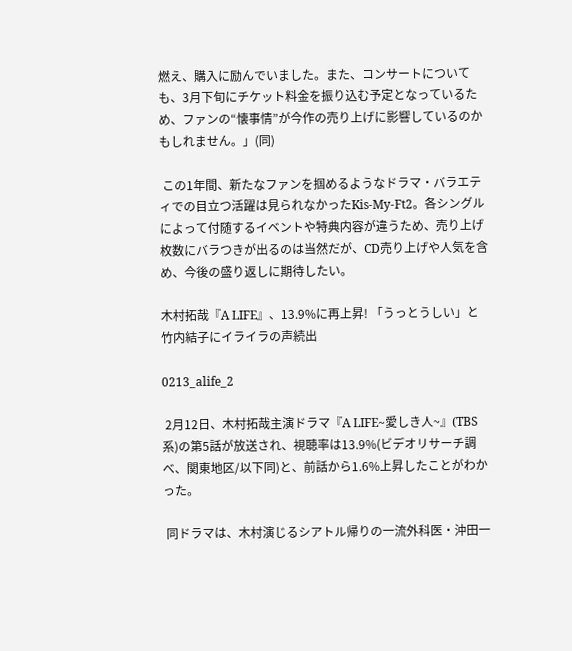燃え、購入に励んでいました。また、コンサートについても、3月下旬にチケット料金を振り込む予定となっているため、ファンの“懐事情”が今作の売り上げに影響しているのかもしれません。」(同)

 この1年間、新たなファンを掴めるようなドラマ・バラエティでの目立つ活躍は見られなかったKis‐My‐Ft2。各シングルによって付随するイベントや特典内容が違うため、売り上げ枚数にバラつきが出るのは当然だが、CD売り上げや人気を含め、今後の盛り返しに期待したい。

木村拓哉『A LIFE』、13.9%に再上昇! 「うっとうしい」と竹内結子にイライラの声続出

0213_alife_2

 2月12日、木村拓哉主演ドラマ『A LIFE~愛しき人~』(TBS系)の第5話が放送され、視聴率は13.9%(ビデオリサーチ調べ、関東地区/以下同)と、前話から1.6%上昇したことがわかった。

 同ドラマは、木村演じるシアトル帰りの一流外科医・沖田一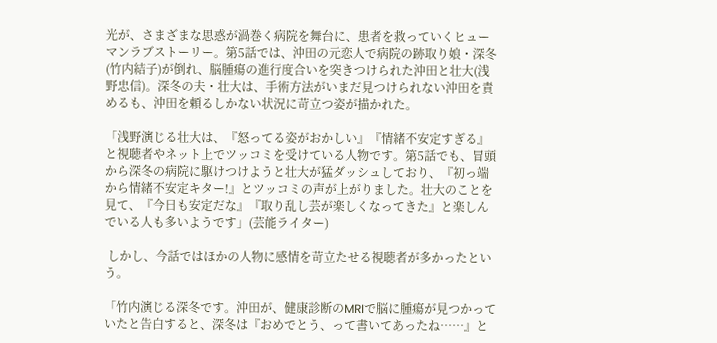光が、さまざまな思惑が渦巻く病院を舞台に、患者を救っていくヒューマンラブストーリー。第5話では、沖田の元恋人で病院の跡取り娘・深冬(竹内結子)が倒れ、脳腫瘍の進行度合いを突きつけられた沖田と壮大(浅野忠信)。深冬の夫・壮大は、手術方法がいまだ見つけられない沖田を責めるも、沖田を頼るしかない状況に苛立つ姿が描かれた。

「浅野演じる壮大は、『怒ってる姿がおかしい』『情緒不安定すぎる』と視聴者やネット上でツッコミを受けている人物です。第5話でも、冒頭から深冬の病院に駆けつけようと壮大が猛ダッシュしており、『初っ端から情緒不安定キター!』とツッコミの声が上がりました。壮大のことを見て、『今日も安定だな』『取り乱し芸が楽しくなってきた』と楽しんでいる人も多いようです」(芸能ライター)

 しかし、今話ではほかの人物に感情を苛立たせる視聴者が多かったという。

「竹内演じる深冬です。沖田が、健康診断のMRIで脳に腫瘍が見つかっていたと告白すると、深冬は『おめでとう、って書いてあったね……』と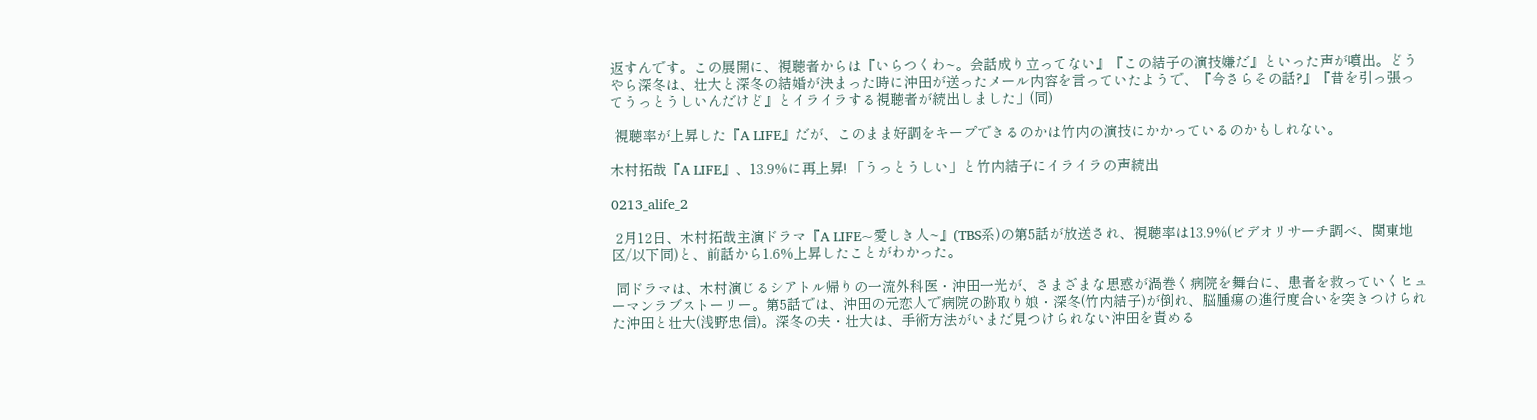返すんです。この展開に、視聴者からは『いらつくわ~。会話成り立ってない』『この結子の演技嫌だ』といった声が噴出。どうやら深冬は、壮大と深冬の結婚が決まった時に沖田が送ったメール内容を言っていたようで、『今さらその話?』『昔を引っ張ってうっとうしいんだけど』とイライラする視聴者が続出しました」(同)

 視聴率が上昇した『A LIFE』だが、このまま好調をキープできるのかは竹内の演技にかかっているのかもしれない。

木村拓哉『A LIFE』、13.9%に再上昇! 「うっとうしい」と竹内結子にイライラの声続出

0213_alife_2

 2月12日、木村拓哉主演ドラマ『A LIFE~愛しき人~』(TBS系)の第5話が放送され、視聴率は13.9%(ビデオリサーチ調べ、関東地区/以下同)と、前話から1.6%上昇したことがわかった。

 同ドラマは、木村演じるシアトル帰りの一流外科医・沖田一光が、さまざまな思惑が渦巻く病院を舞台に、患者を救っていくヒューマンラブストーリー。第5話では、沖田の元恋人で病院の跡取り娘・深冬(竹内結子)が倒れ、脳腫瘍の進行度合いを突きつけられた沖田と壮大(浅野忠信)。深冬の夫・壮大は、手術方法がいまだ見つけられない沖田を責める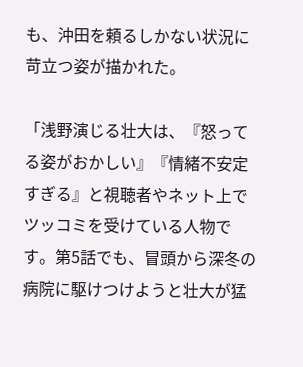も、沖田を頼るしかない状況に苛立つ姿が描かれた。

「浅野演じる壮大は、『怒ってる姿がおかしい』『情緒不安定すぎる』と視聴者やネット上でツッコミを受けている人物です。第5話でも、冒頭から深冬の病院に駆けつけようと壮大が猛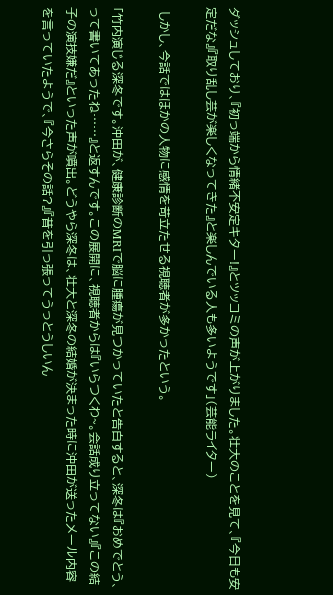ダッシュしており、『初っ端から情緒不安定キター!』とツッコミの声が上がりました。壮大のことを見て、『今日も安定だな』『取り乱し芸が楽しくなってきた』と楽しんでいる人も多いようです」(芸能ライター)

 しかし、今話ではほかの人物に感情を苛立たせる視聴者が多かったという。

「竹内演じる深冬です。沖田が、健康診断のMRIで脳に腫瘍が見つかっていたと告白すると、深冬は『おめでとう、って書いてあったね……』と返すんです。この展開に、視聴者からは『いらつくわ~。会話成り立ってない』『この結子の演技嫌だ』といった声が噴出。どうやら深冬は、壮大と深冬の結婚が決まった時に沖田が送ったメール内容を言っていたようで、『今さらその話?』『昔を引っ張ってうっとうしいん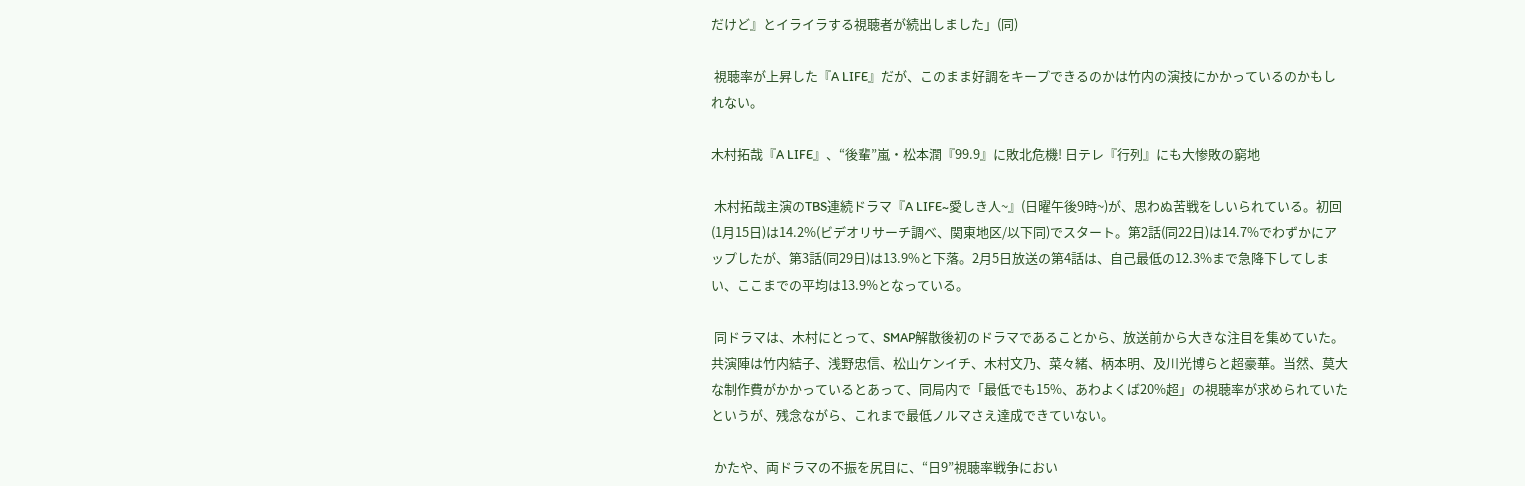だけど』とイライラする視聴者が続出しました」(同)

 視聴率が上昇した『A LIFE』だが、このまま好調をキープできるのかは竹内の演技にかかっているのかもしれない。

木村拓哉『A LIFE』、“後輩”嵐・松本潤『99.9』に敗北危機! 日テレ『行列』にも大惨敗の窮地

 木村拓哉主演のTBS連続ドラマ『A LIFE~愛しき人~』(日曜午後9時~)が、思わぬ苦戦をしいられている。初回(1月15日)は14.2%(ビデオリサーチ調べ、関東地区/以下同)でスタート。第2話(同22日)は14.7%でわずかにアップしたが、第3話(同29日)は13.9%と下落。2月5日放送の第4話は、自己最低の12.3%まで急降下してしまい、ここまでの平均は13.9%となっている。

 同ドラマは、木村にとって、SMAP解散後初のドラマであることから、放送前から大きな注目を集めていた。共演陣は竹内結子、浅野忠信、松山ケンイチ、木村文乃、菜々緒、柄本明、及川光博らと超豪華。当然、莫大な制作費がかかっているとあって、同局内で「最低でも15%、あわよくば20%超」の視聴率が求められていたというが、残念ながら、これまで最低ノルマさえ達成できていない。

 かたや、両ドラマの不振を尻目に、“日9”視聴率戦争におい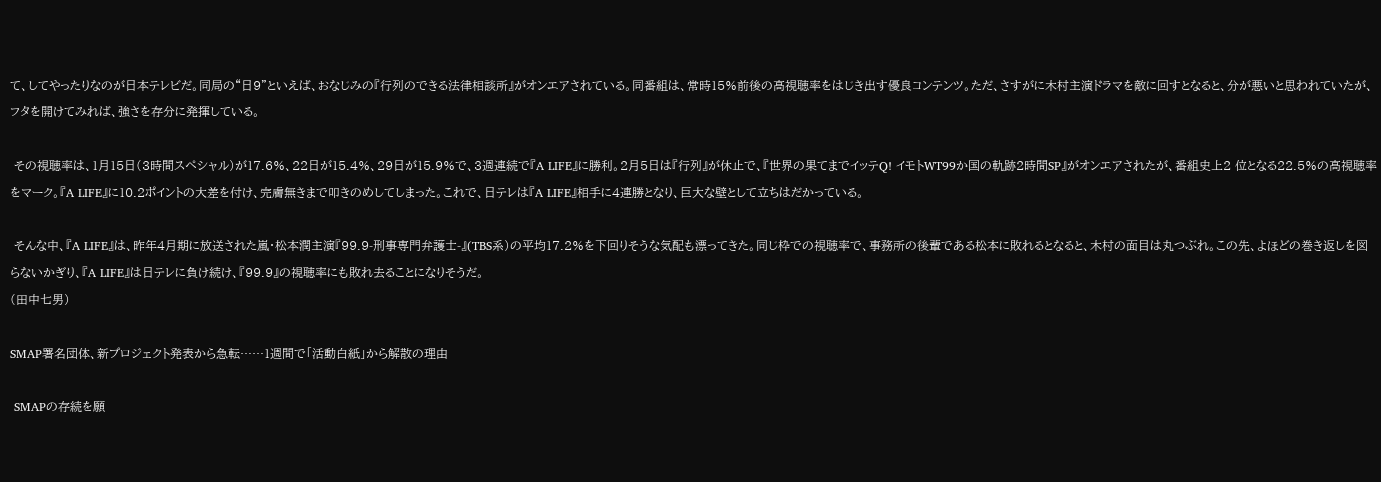て、してやったりなのが日本テレビだ。同局の“日9”といえば、おなじみの『行列のできる法律相談所』がオンエアされている。同番組は、常時15%前後の高視聴率をはじき出す優良コンテンツ。ただ、さすがに木村主演ドラマを敵に回すとなると、分が悪いと思われていたが、フタを開けてみれば、強さを存分に発揮している。

 その視聴率は、1月15日(3時間スペシャル)が17.6%、22日が15.4%、29日が15.9%で、3週連続で『A LIFE』に勝利。2月5日は『行列』が休止で、『世界の果てまでイッテQ! イモトWT99か国の軌跡2時間SP』がオンエアされたが、番組史上2 位となる22.5%の高視聴率をマーク。『A LIFE』に10.2ポイントの大差を付け、完膚無きまで叩きのめしてしまった。これで、日テレは『A LIFE』相手に4連勝となり、巨大な壁として立ちはだかっている。

 そんな中、『A LIFE』は、昨年4月期に放送された嵐・松本潤主演『99.9-刑事専門弁護士-』(TBS系)の平均17.2%を下回りそうな気配も漂ってきた。同じ枠での視聴率で、事務所の後輩である松本に敗れるとなると、木村の面目は丸つぶれ。この先、よほどの巻き返しを図らないかぎり、『A LIFE』は日テレに負け続け、『99.9』の視聴率にも敗れ去ることになりそうだ。
(田中七男)

SMAP署名団体、新プロジェクト発表から急転……1週間で「活動白紙」から解散の理由

 SMAPの存続を願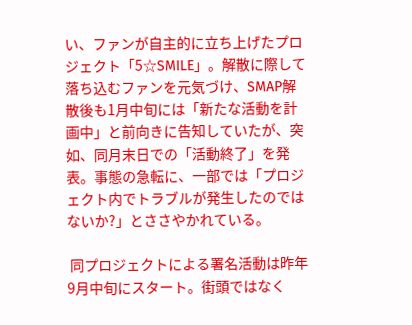い、ファンが自主的に立ち上げたプロジェクト「5☆SMILE」。解散に際して落ち込むファンを元気づけ、SMAP解散後も1月中旬には「新たな活動を計画中」と前向きに告知していたが、突如、同月末日での「活動終了」を発表。事態の急転に、一部では「プロジェクト内でトラブルが発生したのではないか?」とささやかれている。

 同プロジェクトによる署名活動は昨年9月中旬にスタート。街頭ではなく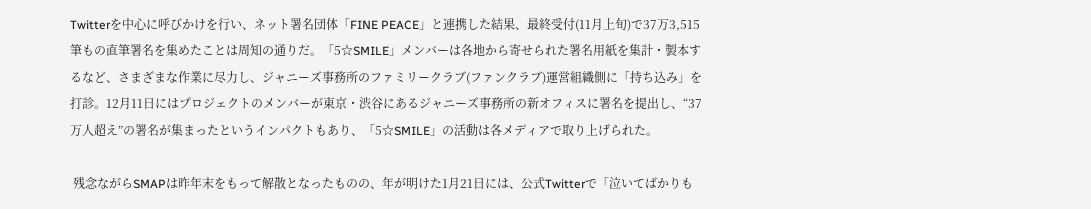Twitterを中心に呼びかけを行い、ネット署名団体「FINE PEACE」と連携した結果、最終受付(11月上旬)で37万3,515筆もの直筆署名を集めたことは周知の通りだ。「5☆SMILE」メンバーは各地から寄せられた署名用紙を集計・製本するなど、さまざまな作業に尽力し、ジャニーズ事務所のファミリークラブ(ファンクラブ)運営組織側に「持ち込み」を打診。12月11日にはプロジェクトのメンバーが東京・渋谷にあるジャニーズ事務所の新オフィスに署名を提出し、“37万人超え”の署名が集まったというインパクトもあり、「5☆SMILE」の活動は各メディアで取り上げられた。

 残念ながらSMAPは昨年末をもって解散となったものの、年が明けた1月21日には、公式Twitterで「泣いてばかりも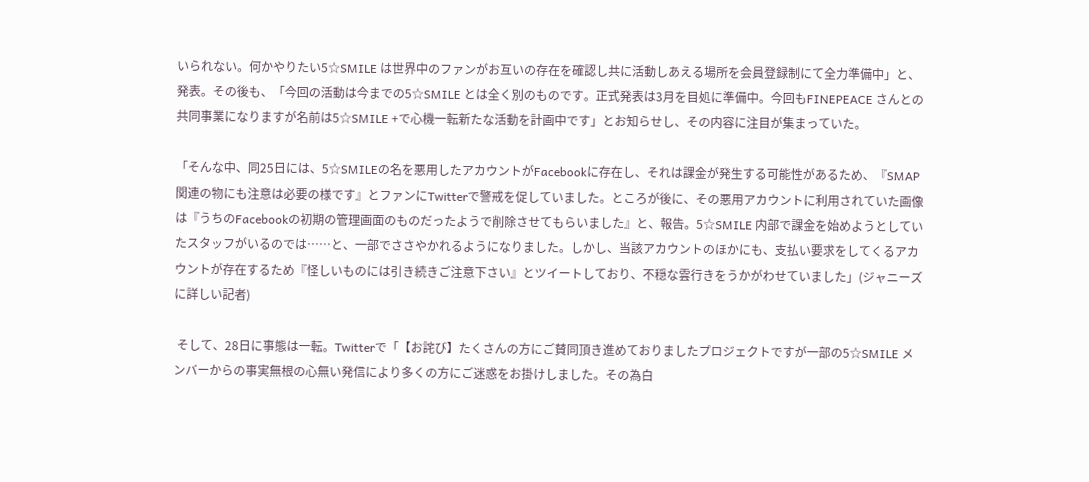いられない。何かやりたい5☆SMILE は世界中のファンがお互いの存在を確認し共に活動しあえる場所を会員登録制にて全力準備中」と、発表。その後も、「今回の活動は今までの5☆SMILE とは全く別のものです。正式発表は3月を目処に準備中。今回もFINEPEACE さんとの共同事業になりますが名前は5☆SMILE +で心機一転新たな活動を計画中です」とお知らせし、その内容に注目が集まっていた。

「そんな中、同25日には、5☆SMILEの名を悪用したアカウントがFacebookに存在し、それは課金が発生する可能性があるため、『SMAP関連の物にも注意は必要の様です』とファンにTwitterで警戒を促していました。ところが後に、その悪用アカウントに利用されていた画像は『うちのFacebookの初期の管理画面のものだったようで削除させてもらいました』と、報告。5☆SMILE 内部で課金を始めようとしていたスタッフがいるのでは……と、一部でささやかれるようになりました。しかし、当該アカウントのほかにも、支払い要求をしてくるアカウントが存在するため『怪しいものには引き続きご注意下さい』とツイートしており、不穏な雲行きをうかがわせていました」(ジャニーズに詳しい記者)

 そして、28日に事態は一転。Twitterで「【お詫び】たくさんの方にご賛同頂き進めておりましたプロジェクトですが一部の5☆SMILE メンバーからの事実無根の心無い発信により多くの方にご迷惑をお掛けしました。その為白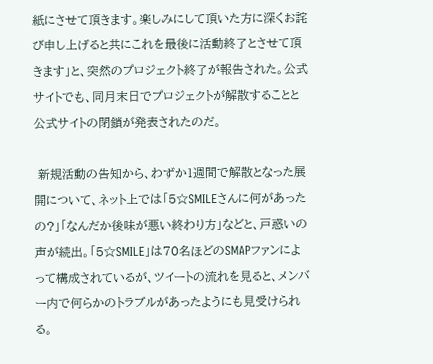紙にさせて頂きます。楽しみにして頂いた方に深くお詫び申し上げると共にこれを最後に活動終了とさせて頂きます」と、突然のプロジェクト終了が報告された。公式サイトでも、同月末日でプロジェクトが解散することと公式サイトの閉鎖が発表されたのだ。

 新規活動の告知から、わずか1週間で解散となった展開について、ネット上では「5☆SMILEさんに何があったの?」「なんだか後味が悪い終わり方」などと、戸惑いの声が続出。「5☆SMILE」は70名ほどのSMAPファンによって構成されているが、ツイートの流れを見ると、メンバー内で何らかのトラブルがあったようにも見受けられる。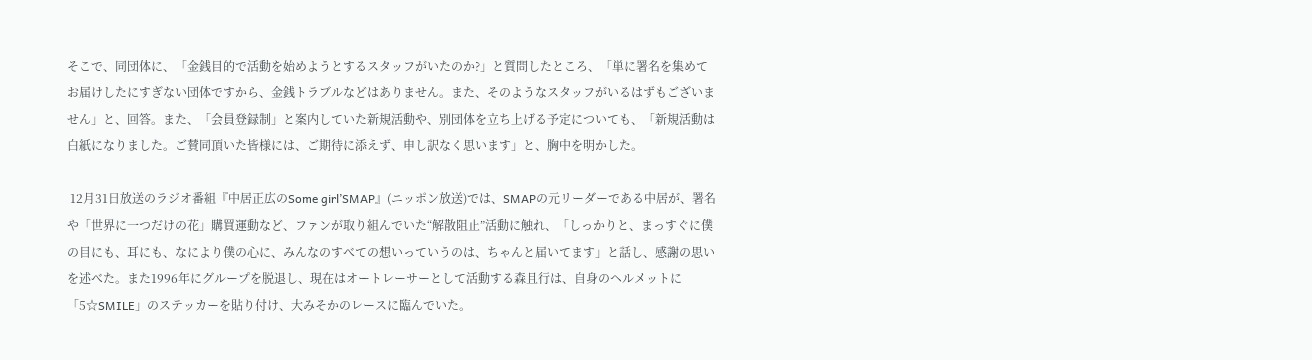そこで、同団体に、「金銭目的で活動を始めようとするスタッフがいたのか?」と質問したところ、「単に署名を集めてお届けしたにすぎない団体ですから、金銭トラブルなどはありません。また、そのようなスタッフがいるはずもございません」と、回答。また、「会員登録制」と案内していた新規活動や、別団体を立ち上げる予定についても、「新規活動は白紙になりました。ご賛同頂いた皆様には、ご期待に添えず、申し訳なく思います」と、胸中を明かした。

 12月31日放送のラジオ番組『中居正広のSome girl’SMAP』(ニッポン放送)では、SMAPの元リーダーである中居が、署名や「世界に一つだけの花」購買運動など、ファンが取り組んでいた“解散阻止”活動に触れ、「しっかりと、まっすぐに僕の目にも、耳にも、なにより僕の心に、みんなのすべての想いっていうのは、ちゃんと届いてます」と話し、感謝の思いを述べた。また1996年にグループを脱退し、現在はオートレーサーとして活動する森且行は、自身のヘルメットに「5☆SMILE」のステッカーを貼り付け、大みそかのレースに臨んでいた。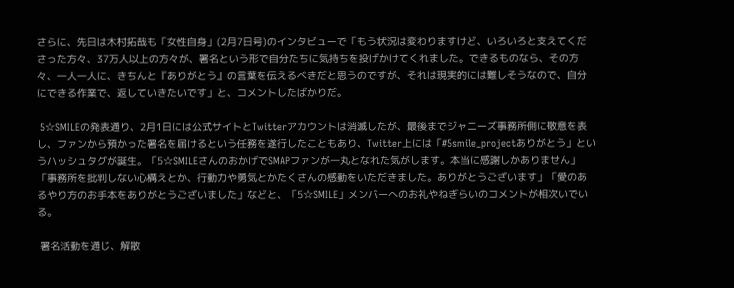さらに、先日は木村拓哉も「女性自身」(2月7日号)のインタビューで「もう状況は変わりますけど、いろいろと支えてくださった方々、37万人以上の方々が、署名という形で自分たちに気持ちを投げかけてくれました。できるものなら、その方々、一人一人に、きちんと『ありがとう』の言葉を伝えるべきだと思うのですが、それは現実的には難しそうなので、自分にできる作業で、返していきたいです」と、コメントしたばかりだ。

 5☆SMILEの発表通り、2月1日には公式サイトとTwitterアカウントは消滅したが、最後までジャニーズ事務所側に敬意を表し、ファンから預かった署名を届けるという任務を遂行したこともあり、Twitter上には「#5smile_projectありがとう」というハッシュタグが誕生。「5☆SMILEさんのおかげでSMAPファンが一丸となれた気がします。本当に感謝しかありません」「事務所を批判しない心構えとか、行動力や勇気とかたくさんの感動をいただきました。ありがとうございます」「愛のあるやり方のお手本をありがとうございました」などと、「5☆SMILE」メンバーへのお礼やねぎらいのコメントが相次いでいる。

 署名活動を通じ、解散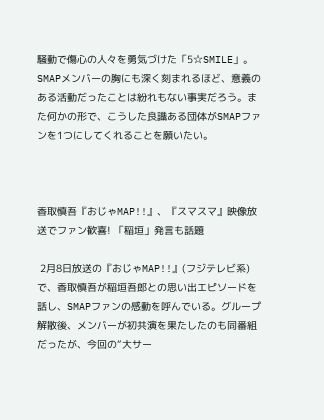騒動で傷心の人々を勇気づけた「5☆SMILE」。SMAPメンバーの胸にも深く刻まれるほど、意義のある活動だったことは紛れもない事実だろう。また何かの形で、こうした良識ある団体がSMAPファンを1つにしてくれることを願いたい。



香取慎吾『おじゃMAP!!』、『スマスマ』映像放送でファン歓喜! 「稲垣」発言も話題

 2月8日放送の『おじゃMAP!!』(フジテレビ系)で、香取慎吾が稲垣吾郎との思い出エピソードを話し、SMAPファンの感動を呼んでいる。グループ解散後、メンバーが初共演を果たしたのも同番組だったが、今回の“大サー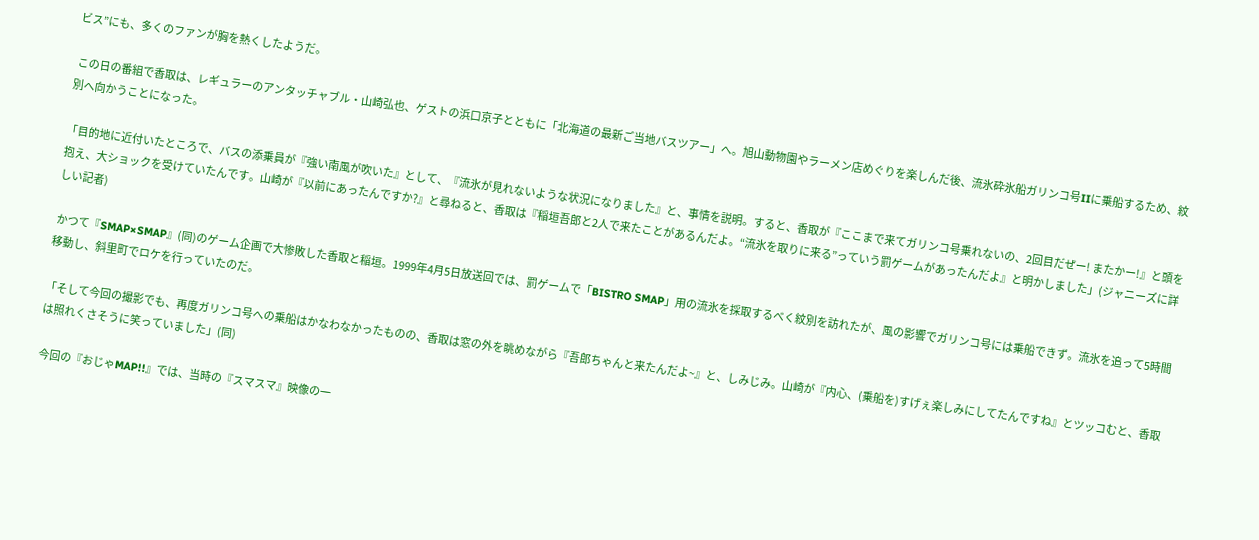ビス”にも、多くのファンが胸を熱くしたようだ。

 この日の番組で香取は、レギュラーのアンタッチャブル・山崎弘也、ゲストの浜口京子とともに「北海道の最新ご当地バスツアー」へ。旭山動物園やラーメン店めぐりを楽しんだ後、流氷砕氷船ガリンコ号IIに乗船するため、紋別へ向かうことになった。

「目的地に近付いたところで、バスの添乗員が『強い南風が吹いた』として、『流氷が見れないような状況になりました』と、事情を説明。すると、香取が『ここまで来てガリンコ号乗れないの、2回目だぜー! またかー!』と頭を抱え、大ショックを受けていたんです。山崎が『以前にあったんですか?』と尋ねると、香取は『稲垣吾郎と2人で来たことがあるんだよ。“流氷を取りに来る”っていう罰ゲームがあったんだよ』と明かしました」(ジャニーズに詳しい記者)

 かつて『SMAP×SMAP』(同)のゲーム企画で大惨敗した香取と稲垣。1999年4月5日放送回では、罰ゲームで「BISTRO SMAP」用の流氷を採取するべく紋別を訪れたが、風の影響でガリンコ号には乗船できず。流氷を追って5時間移動し、斜里町でロケを行っていたのだ。

「そして今回の撮影でも、再度ガリンコ号への乗船はかなわなかったものの、香取は窓の外を眺めながら『吾郎ちゃんと来たんだよ~』と、しみじみ。山崎が『内心、(乗船を)すげぇ楽しみにしてたんですね』とツッコむと、香取は照れくさそうに笑っていました」(同)

 今回の『おじゃMAP!!』では、当時の『スマスマ』映像の一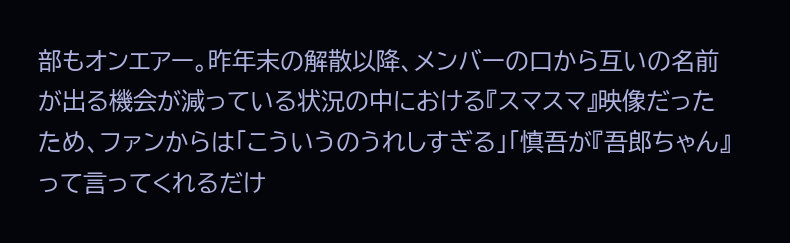部もオンエアー。昨年末の解散以降、メンバーの口から互いの名前が出る機会が減っている状況の中における『スマスマ』映像だったため、ファンからは「こういうのうれしすぎる」「慎吾が『吾郎ちゃん』って言ってくれるだけ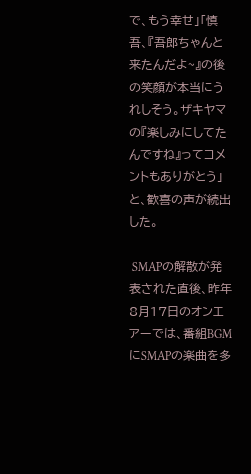で、もう幸せ」「慎吾、『吾郎ちゃんと来たんだよ~』の後の笑顔が本当にうれしそう。ザキヤマの『楽しみにしてたんですね』ってコメントもありがとう」と、歓喜の声が続出した。

 SMAPの解散が発表された直後、昨年8月17日のオンエアーでは、番組BGMにSMAPの楽曲を多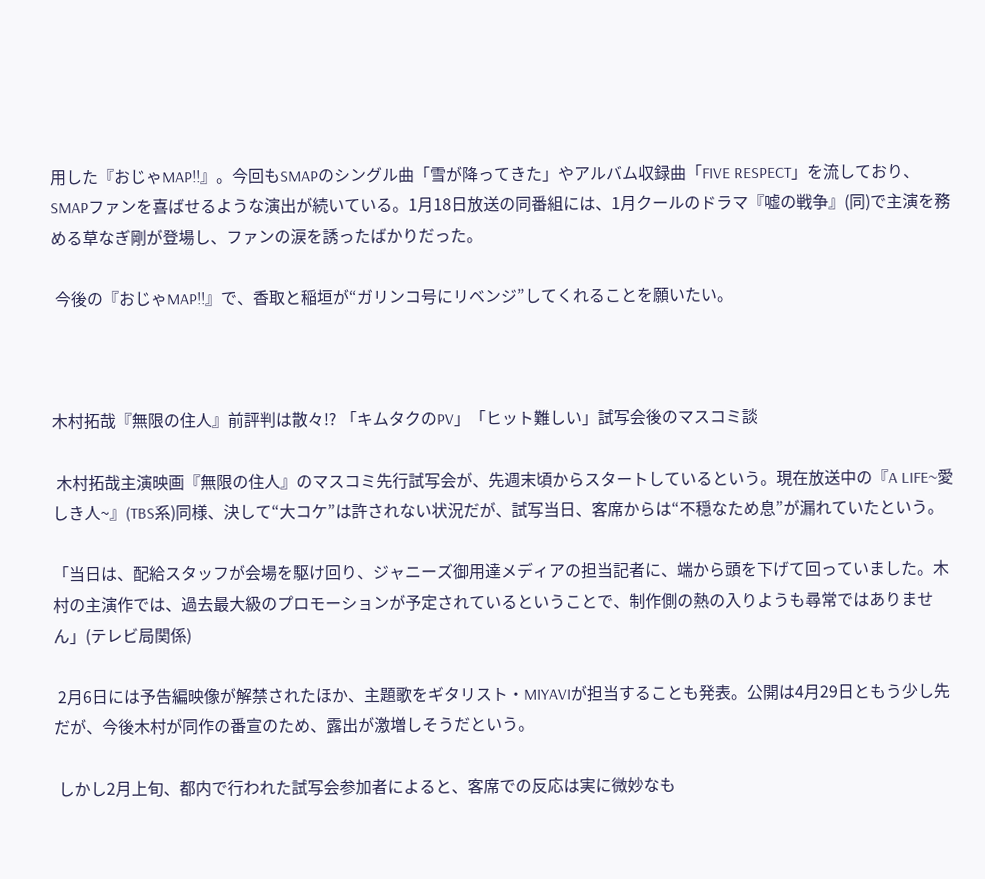用した『おじゃMAP!!』。今回もSMAPのシングル曲「雪が降ってきた」やアルバム収録曲「FIVE RESPECT」を流しており、SMAPファンを喜ばせるような演出が続いている。1月18日放送の同番組には、1月クールのドラマ『嘘の戦争』(同)で主演を務める草なぎ剛が登場し、ファンの涙を誘ったばかりだった。

 今後の『おじゃMAP!!』で、香取と稲垣が“ガリンコ号にリベンジ”してくれることを願いたい。



木村拓哉『無限の住人』前評判は散々!? 「キムタクのPV」「ヒット難しい」試写会後のマスコミ談

 木村拓哉主演映画『無限の住人』のマスコミ先行試写会が、先週末頃からスタートしているという。現在放送中の『A LIFE~愛しき人~』(TBS系)同様、決して“大コケ”は許されない状況だが、試写当日、客席からは“不穏なため息”が漏れていたという。

「当日は、配給スタッフが会場を駆け回り、ジャニーズ御用達メディアの担当記者に、端から頭を下げて回っていました。木村の主演作では、過去最大級のプロモーションが予定されているということで、制作側の熱の入りようも尋常ではありません」(テレビ局関係)

 2月6日には予告編映像が解禁されたほか、主題歌をギタリスト・MIYAVIが担当することも発表。公開は4月29日ともう少し先だが、今後木村が同作の番宣のため、露出が激増しそうだという。

 しかし2月上旬、都内で行われた試写会参加者によると、客席での反応は実に微妙なも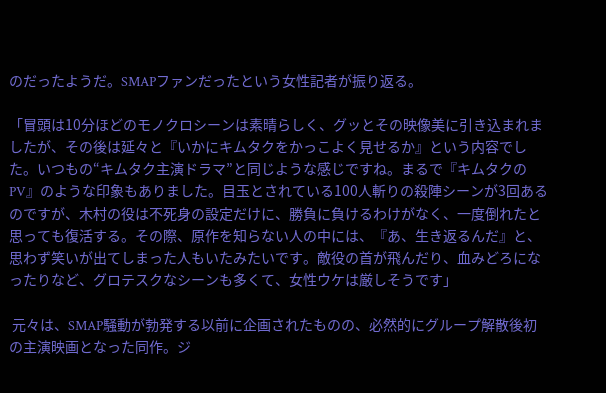のだったようだ。SMAPファンだったという女性記者が振り返る。

「冒頭は10分ほどのモノクロシーンは素晴らしく、グッとその映像美に引き込まれましたが、その後は延々と『いかにキムタクをかっこよく見せるか』という内容でした。いつもの“キムタク主演ドラマ”と同じような感じですね。まるで『キムタクのPV』のような印象もありました。目玉とされている100人斬りの殺陣シーンが3回あるのですが、木村の役は不死身の設定だけに、勝負に負けるわけがなく、一度倒れたと思っても復活する。その際、原作を知らない人の中には、『あ、生き返るんだ』と、思わず笑いが出てしまった人もいたみたいです。敵役の首が飛んだり、血みどろになったりなど、グロテスクなシーンも多くて、女性ウケは厳しそうです」

 元々は、SMAP騒動が勃発する以前に企画されたものの、必然的にグループ解散後初の主演映画となった同作。ジ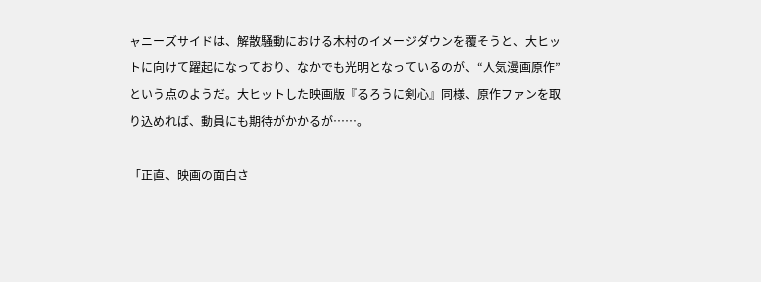ャニーズサイドは、解散騒動における木村のイメージダウンを覆そうと、大ヒットに向けて躍起になっており、なかでも光明となっているのが、“人気漫画原作”という点のようだ。大ヒットした映画版『るろうに剣心』同様、原作ファンを取り込めれば、動員にも期待がかかるが……。

「正直、映画の面白さ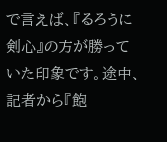で言えば、『るろうに剣心』の方が勝っていた印象です。途中、記者から『飽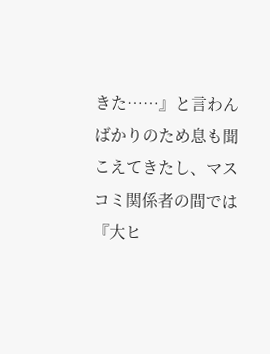きた……』と言わんばかりのため息も聞こえてきたし、マスコミ関係者の間では『大ヒ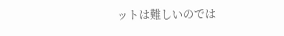ットは難しいのでは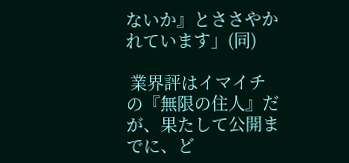ないか』とささやかれています」(同)

 業界評はイマイチの『無限の住人』だが、果たして公開までに、ど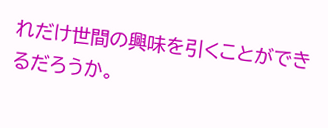れだけ世間の興味を引くことができるだろうか。